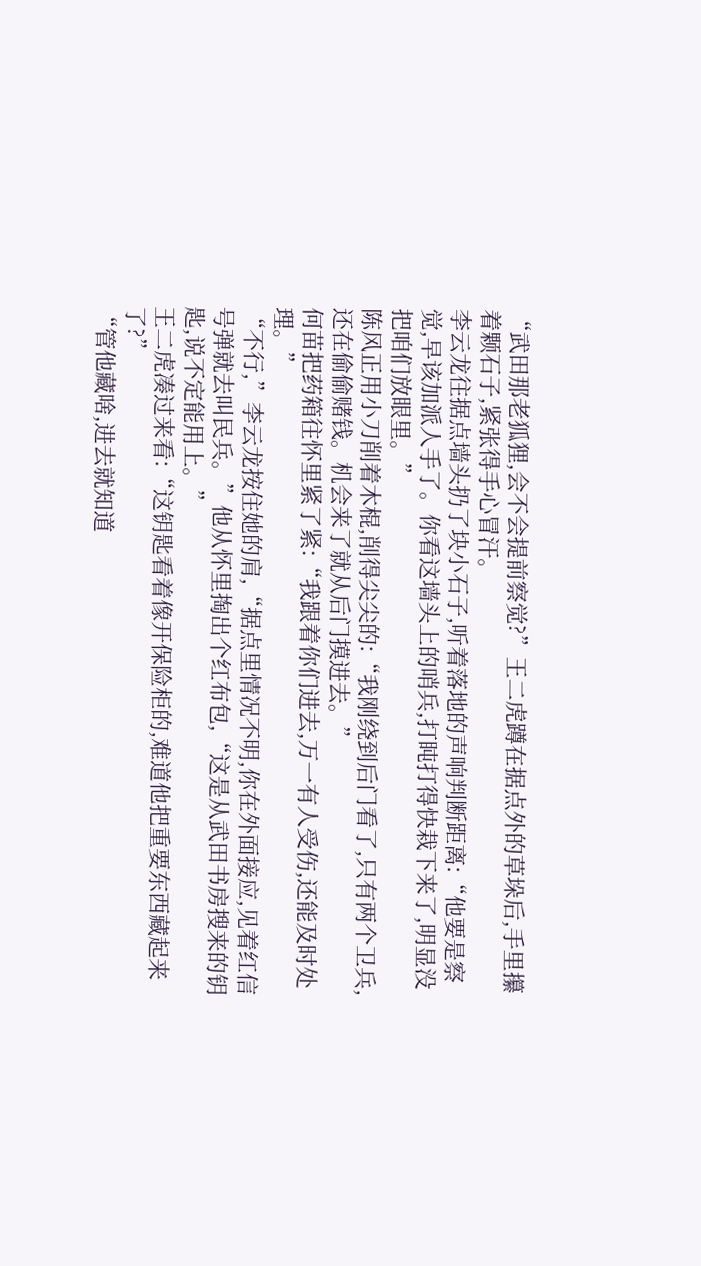“武田那老狐狸,会不会提前察觉?”王二虎蹲在据点外的草垛后,手里攥着颗石子,紧张得手心冒汗。
李云龙往据点墙头扔了块小石子,听着落地的声响判断距离:“他要是察觉,早该加派人手了。你看这墙头上的哨兵,打盹打得快栽下来了,明显没把咱们放眼里。”
陈风正用小刀削着木棍,削得尖尖的:“我刚绕到后门看了,只有两个卫兵,还在偷偷赌钱。机会来了就从后门摸进去。”
何苗把药箱往怀里紧了紧:“我跟着你们进去,万一有人受伤,还能及时处理。”
“不行,”李云龙按住她的肩,“据点里情况不明,你在外面接应,见着红信号弹就去叫民兵。”他从怀里掏出个红布包,“这是从武田书房搜来的钥匙,说不定能用上。”
王二虎凑过来看:“这钥匙看着像开保险柜的,难道他把重要东西藏起来了?”
“管他藏啥,进去就知道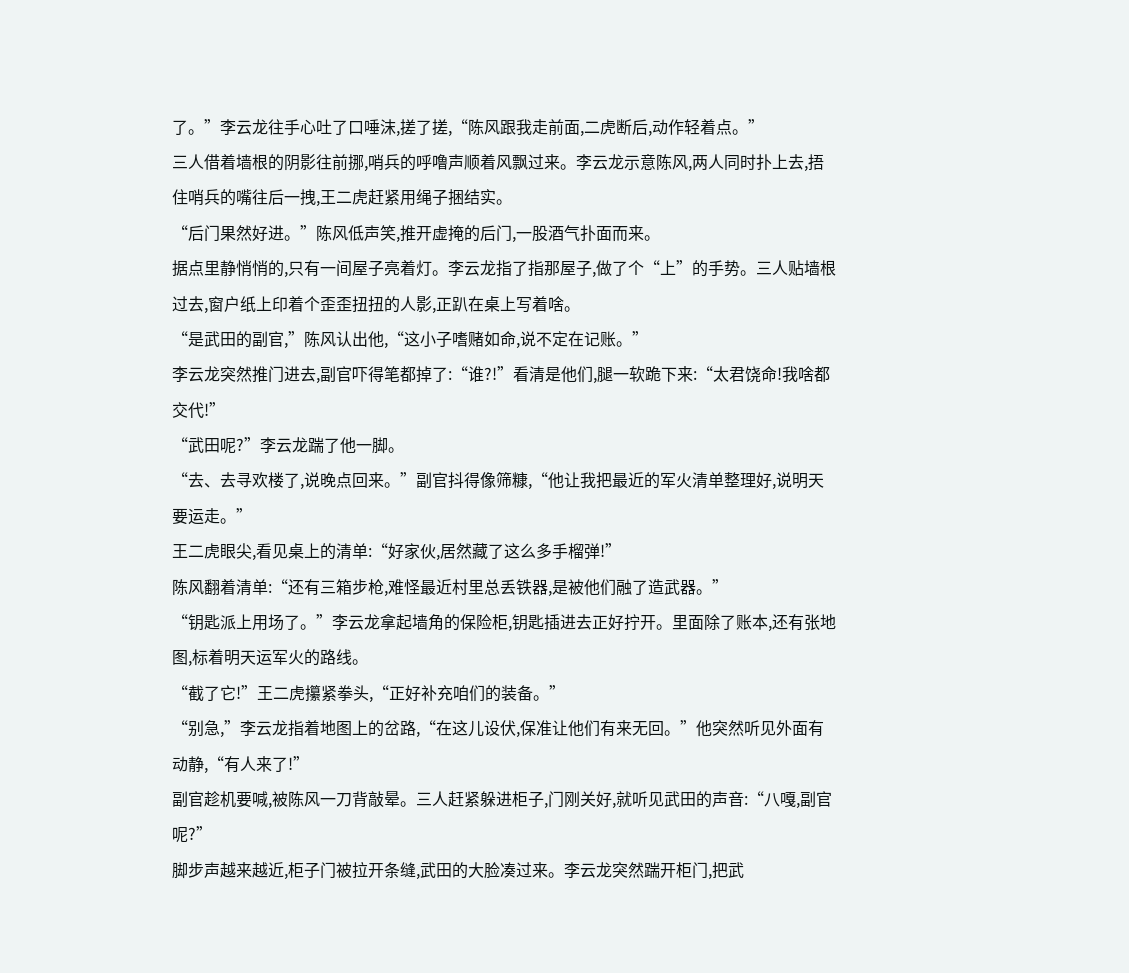了。”李云龙往手心吐了口唾沫,搓了搓,“陈风跟我走前面,二虎断后,动作轻着点。”
三人借着墙根的阴影往前挪,哨兵的呼噜声顺着风飘过来。李云龙示意陈风,两人同时扑上去,捂住哨兵的嘴往后一拽,王二虎赶紧用绳子捆结实。
“后门果然好进。”陈风低声笑,推开虚掩的后门,一股酒气扑面而来。
据点里静悄悄的,只有一间屋子亮着灯。李云龙指了指那屋子,做了个“上”的手势。三人贴墙根过去,窗户纸上印着个歪歪扭扭的人影,正趴在桌上写着啥。
“是武田的副官,”陈风认出他,“这小子嗜赌如命,说不定在记账。”
李云龙突然推门进去,副官吓得笔都掉了:“谁?!”看清是他们,腿一软跪下来:“太君饶命!我啥都交代!”
“武田呢?”李云龙踹了他一脚。
“去、去寻欢楼了,说晚点回来。”副官抖得像筛糠,“他让我把最近的军火清单整理好,说明天要运走。”
王二虎眼尖,看见桌上的清单:“好家伙,居然藏了这么多手榴弹!”
陈风翻着清单:“还有三箱步枪,难怪最近村里总丢铁器,是被他们融了造武器。”
“钥匙派上用场了。”李云龙拿起墙角的保险柜,钥匙插进去正好拧开。里面除了账本,还有张地图,标着明天运军火的路线。
“截了它!”王二虎攥紧拳头,“正好补充咱们的装备。”
“别急,”李云龙指着地图上的岔路,“在这儿设伏,保准让他们有来无回。”他突然听见外面有动静,“有人来了!”
副官趁机要喊,被陈风一刀背敲晕。三人赶紧躲进柜子,门刚关好,就听见武田的声音:“八嘎,副官呢?”
脚步声越来越近,柜子门被拉开条缝,武田的大脸凑过来。李云龙突然踹开柜门,把武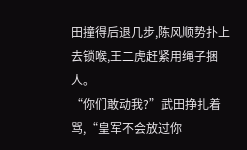田撞得后退几步,陈风顺势扑上去锁喉,王二虎赶紧用绳子捆人。
“你们敢动我?”武田挣扎着骂,“皇军不会放过你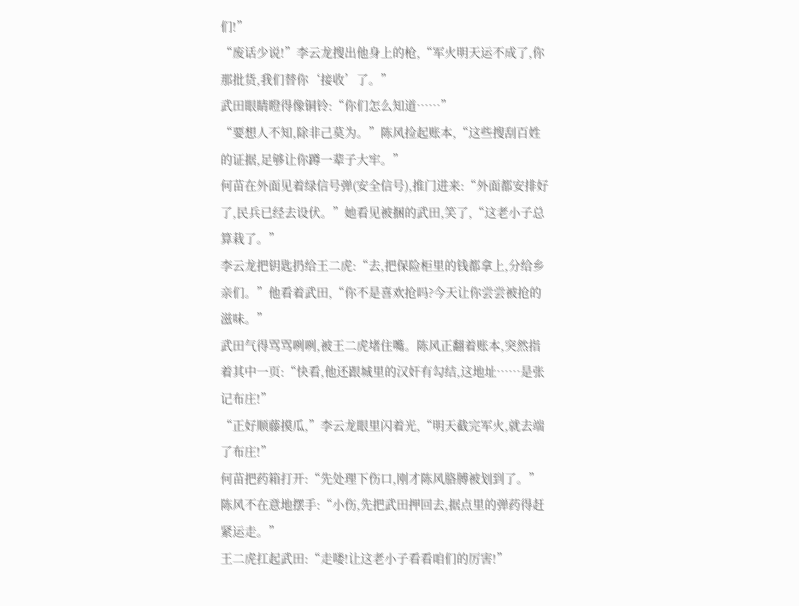们!”
“废话少说!”李云龙搜出他身上的枪,“军火明天运不成了,你那批货,我们替你‘接收’了。”
武田眼睛瞪得像铜铃:“你们怎么知道……”
“要想人不知,除非己莫为。”陈风捡起账本,“这些搜刮百姓的证据,足够让你蹲一辈子大牢。”
何苗在外面见着绿信号弹(安全信号),推门进来:“外面都安排好了,民兵已经去设伏。”她看见被捆的武田,笑了,“这老小子总算栽了。”
李云龙把钥匙扔给王二虎:“去,把保险柜里的钱都拿上,分给乡亲们。”他看着武田,“你不是喜欢抢吗?今天让你尝尝被抢的滋味。”
武田气得骂骂咧咧,被王二虎堵住嘴。陈风正翻着账本,突然指着其中一页:“快看,他还跟城里的汉奸有勾结,这地址……是张记布庄!”
“正好顺藤摸瓜,”李云龙眼里闪着光,“明天截完军火,就去端了布庄!”
何苗把药箱打开:“先处理下伤口,刚才陈风胳膊被划到了。”
陈风不在意地摆手:“小伤,先把武田押回去,据点里的弹药得赶紧运走。”
王二虎扛起武田:“走喽!让这老小子看看咱们的厉害!”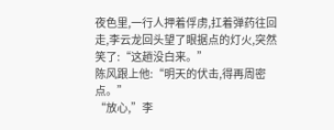夜色里,一行人押着俘虏,扛着弹药往回走,李云龙回头望了眼据点的灯火,突然笑了:“这趟没白来。”
陈风跟上他:“明天的伏击,得再周密点。”
“放心,”李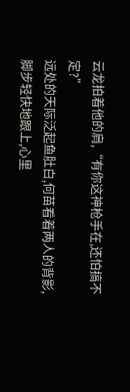云龙拍着他的肩,“有你这神枪手在,还怕搞不定?”
远处的天际泛起鱼肚白,何苗看着两人的背影,脚步轻快地跟上,心里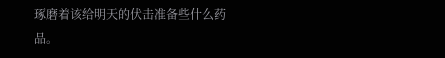琢磨着该给明天的伏击准备些什么药品。